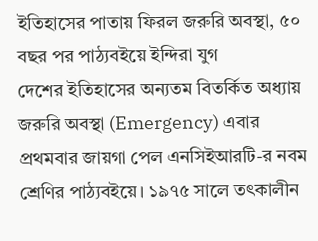ইতিহাসের পাতায় ফিরল জরুরি অবস্থা, ৫০ বছর পর পাঠ্যবইয়ে ইন্দিরা যুগ
দেশের ইতিহাসের অন্যতম বিতর্কিত অধ্যায় জরুরি অবস্থা (Emergency) এবার প্রথমবার জায়গা পেল এনসিইআরটি-র নবম শ্রেণির পাঠ্যবইয়ে। ১৯৭৫ সালে তৎকালীন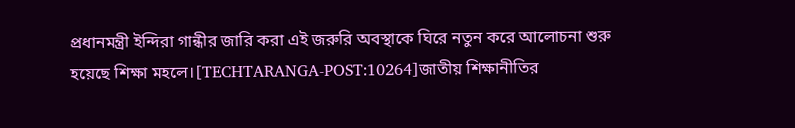প্রধানমন্ত্রী ইন্দিরা গান্ধীর জারি করা এই জরুরি অবস্থাকে ঘিরে নতুন করে আলোচনা শুরু হয়েছে শিক্ষা মহলে।[TECHTARANGA-POST:10264]জাতীয় শিক্ষানীতির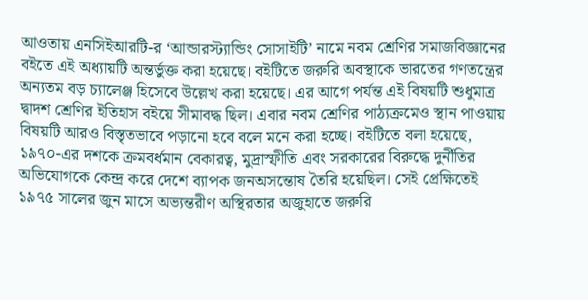আওতায় এনসিইআরটি-র ‘আন্ডারস্ট্যান্ডিং সোসাইটি’ নামে নবম শ্রেণির সমাজবিজ্ঞানের বইতে এই অধ্যায়টি অন্তর্ভুক্ত করা হয়েছে। বইটিতে জরুরি অবস্থাকে ভারতের গণতন্ত্রের অন্যতম বড় চ্যালেঞ্জ হিসেবে উল্লেখ করা হয়েছে। এর আগে পর্যন্ত এই বিষয়টি শুধুমাত্র দ্বাদশ শ্রেণির ইতিহাস বইয়ে সীমাবদ্ধ ছিল। এবার নবম শ্রেণির পাঠ্যক্রমেও স্থান পাওয়ায় বিষয়টি আরও বিস্তৃতভাবে পড়ানো হবে বলে মনে করা হচ্ছে। বইটিতে বলা হয়েছে, ১৯৭০-এর দশকে ক্রমবর্ধমান বেকারত্ব, মুদ্রাস্ফীতি এবং সরকারের বিরুদ্ধে দুর্নীতির অভিযোগকে কেন্দ্র করে দেশে ব্যাপক জনঅসন্তোষ তৈরি হয়েছিল। সেই প্রেক্ষিতেই ১৯৭৫ সালের জুন মাসে অভ্যন্তরীণ অস্থিরতার অজুহাতে জরুরি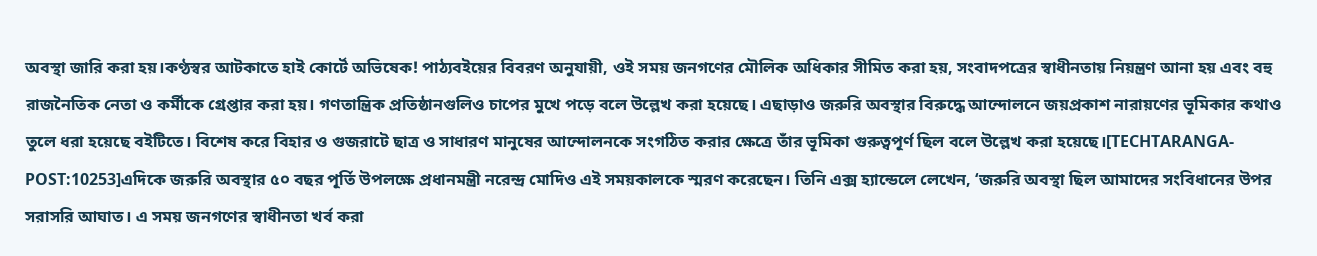অবস্থা জারি করা হয়।কণ্ঠস্বর আটকাতে হাই কোর্টে অভিষেক! পাঠ্যবইয়ের বিবরণ অনুযায়ী, ওই সময় জনগণের মৌলিক অধিকার সীমিত করা হয়, সংবাদপত্রের স্বাধীনতায় নিয়ন্ত্রণ আনা হয় এবং বহু রাজনৈতিক নেতা ও কর্মীকে গ্রেপ্তার করা হয়। গণতান্ত্রিক প্রতিষ্ঠানগুলিও চাপের মুখে পড়ে বলে উল্লেখ করা হয়েছে। এছাড়াও জরুরি অবস্থার বিরুদ্ধে আন্দোলনে জয়প্রকাশ নারায়ণের ভূমিকার কথাও তুলে ধরা হয়েছে বইটিতে। বিশেষ করে বিহার ও গুজরাটে ছাত্র ও সাধারণ মানুষের আন্দোলনকে সংগঠিত করার ক্ষেত্রে তাঁর ভূমিকা গুরুত্বপূর্ণ ছিল বলে উল্লেখ করা হয়েছে।[TECHTARANGA-POST:10253]এদিকে জরুরি অবস্থার ৫০ বছর পূর্তি উপলক্ষে প্রধানমন্ত্রী নরেন্দ্র মোদিও এই সময়কালকে স্মরণ করেছেন। তিনি এক্স হ্যান্ডেলে লেখেন, ‘জরুরি অবস্থা ছিল আমাদের সংবিধানের উপর সরাসরি আঘাত। এ সময় জনগণের স্বাধীনতা খর্ব করা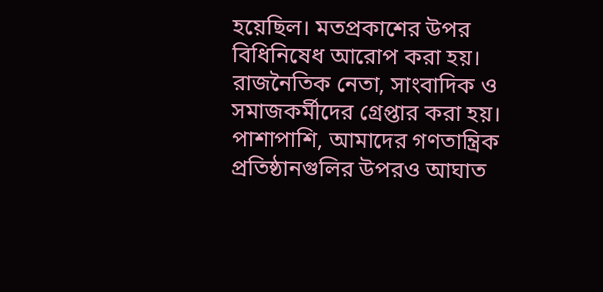হয়েছিল। মতপ্রকাশের উপর বিধিনিষেধ আরোপ করা হয়। রাজনৈতিক নেতা, সাংবাদিক ও সমাজকর্মীদের গ্রেপ্তার করা হয়। পাশাপাশি, আমাদের গণতান্ত্রিক প্রতিষ্ঠানগুলির উপরও আঘাত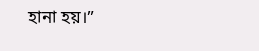হানা হয়।”